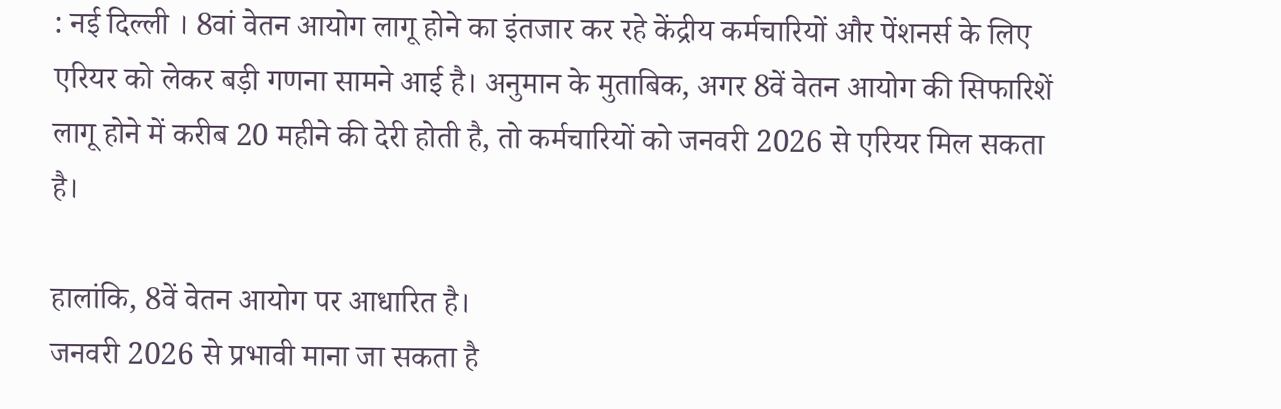: नई दिल्ली । 8वां वेतन आयोग लागू होने का इंतजार कर रहे केंद्रीय कर्मचारियों और पेंशनर्स के लिए एरियर को लेकर बड़ी गणना सामने आई है। अनुमान के मुताबिक, अगर 8वें वेतन आयोग की सिफारिशें लागू होने में करीब 20 महीने की देरी होती है, तो कर्मचारियों को जनवरी 2026 से एरियर मिल सकता है।

हालांकि, 8वें वेतन आयोग पर आधारित है।
जनवरी 2026 से प्रभावी माना जा सकता है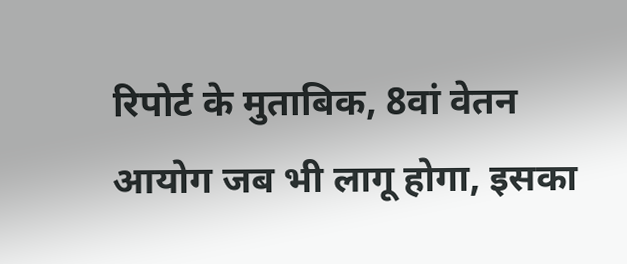रिपोर्ट के मुताबिक, 8वां वेतन आयोग जब भी लागू होगा, इसका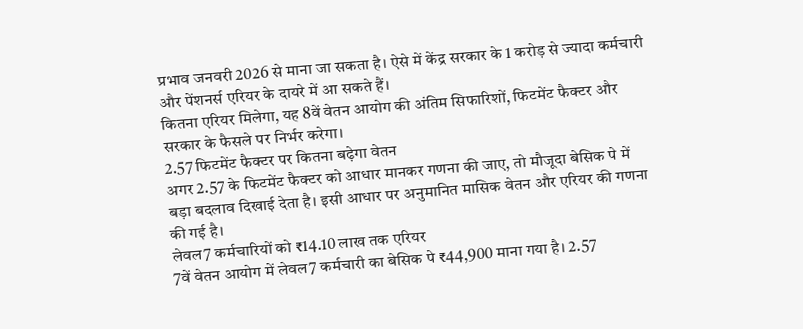प्रभाव जनवरी 2026 से माना जा सकता है। ऐसे में केंद्र सरकार के 1 करोड़ से ज्यादा कर्मचारी और पेंशनर्स एरियर के दायरे में आ सकते हैं।
कितना एरियर मिलेगा, यह 8वें वेतन आयोग की अंतिम सिफारिशों, फिटमेंट फैक्टर और सरकार के फैसले पर निर्भर करेगा।
2.57 फिटमेंट फैक्टर पर कितना बढ़ेगा वेतन
अगर 2.57 के फिटमेंट फैक्टर को आधार मानकर गणना की जाए, तो मौजूदा बेसिक पे में बड़ा बदलाव दिखाई देता है। इसी आधार पर अनुमानित मासिक वेतन और एरियर की गणना की गई है।
लेवल7 कर्मचारियों को ₹14.10 लाख तक एरियर
7वें वेतन आयोग में लेवल7 कर्मचारी का बेसिक पे ₹44,900 माना गया है। 2.57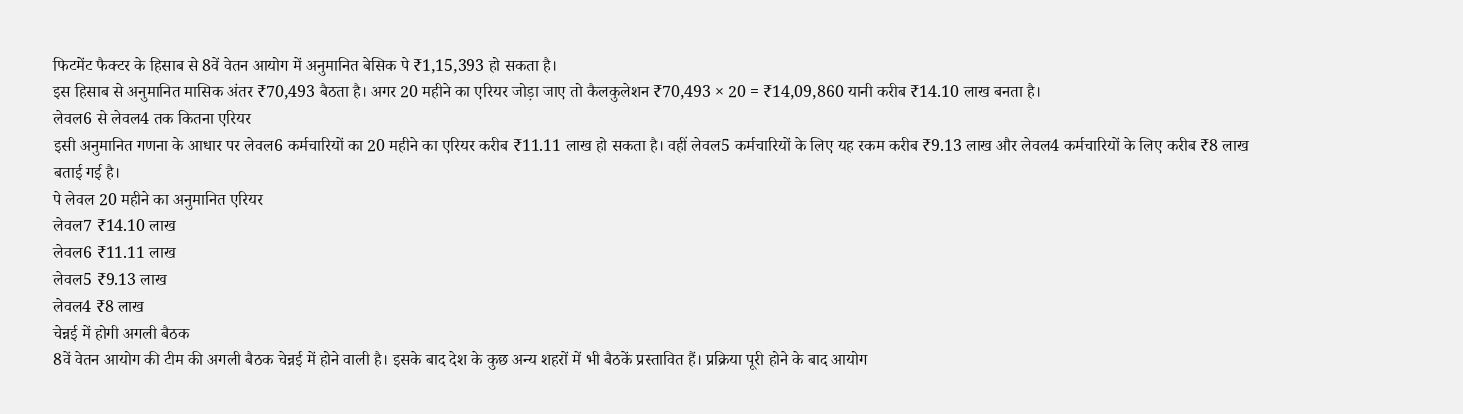फिटमेंट फैक्टर के हिसाब से 8वें वेतन आयोग में अनुमानित बेसिक पे ₹1,15,393 हो सकता है।
इस हिसाब से अनुमानित मासिक अंतर ₹70,493 बैठता है। अगर 20 महीने का एरियर जोड़ा जाए तो कैलकुलेशन ₹70,493 × 20 = ₹14,09,860 यानी करीब ₹14.10 लाख बनता है।
लेवल6 से लेवल4 तक कितना एरियर
इसी अनुमानित गणना के आधार पर लेवल6 कर्मचारियों का 20 महीने का एरियर करीब ₹11.11 लाख हो सकता है। वहीं लेवल5 कर्मचारियों के लिए यह रकम करीब ₹9.13 लाख और लेवल4 कर्मचारियों के लिए करीब ₹8 लाख बताई गई है।
पे लेवल 20 महीने का अनुमानित एरियर
लेवल7 ₹14.10 लाख
लेवल6 ₹11.11 लाख
लेवल5 ₹9.13 लाख
लेवल4 ₹8 लाख
चेन्नई में होगी अगली बैठक
8वें वेतन आयोग की टीम की अगली बैठक चेन्नई में होने वाली है। इसके बाद देश के कुछ अन्य शहरों में भी बैठकें प्रस्तावित हैं। प्रक्रिया पूरी होने के बाद आयोग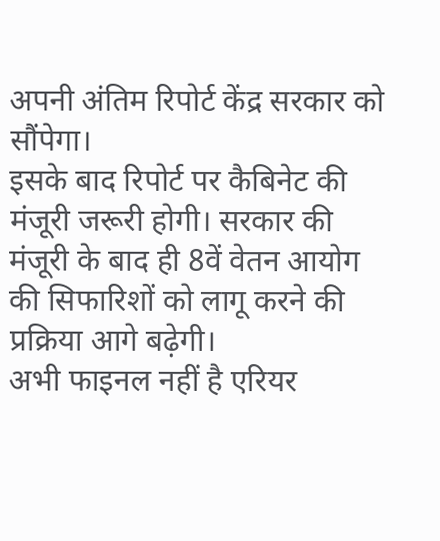अपनी अंतिम रिपोर्ट केंद्र सरकार को सौंपेगा।
इसके बाद रिपोर्ट पर कैबिनेट की मंजूरी जरूरी होगी। सरकार की मंजूरी के बाद ही 8वें वेतन आयोग की सिफारिशों को लागू करने की प्रक्रिया आगे बढ़ेगी।
अभी फाइनल नहीं है एरियर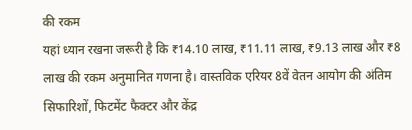की रकम
यहां ध्यान रखना जरूरी है कि ₹14.10 लाख, ₹11.11 लाख, ₹9.13 लाख और ₹8 लाख की रकम अनुमानित गणना है। वास्तविक एरियर 8वें वेतन आयोग की अंतिम सिफारिशों, फिटमेंट फैक्टर और केंद्र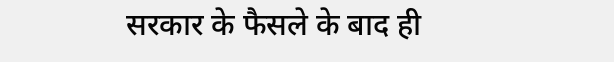सरकार के फैसले के बाद ही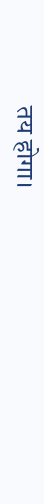तय होगा।